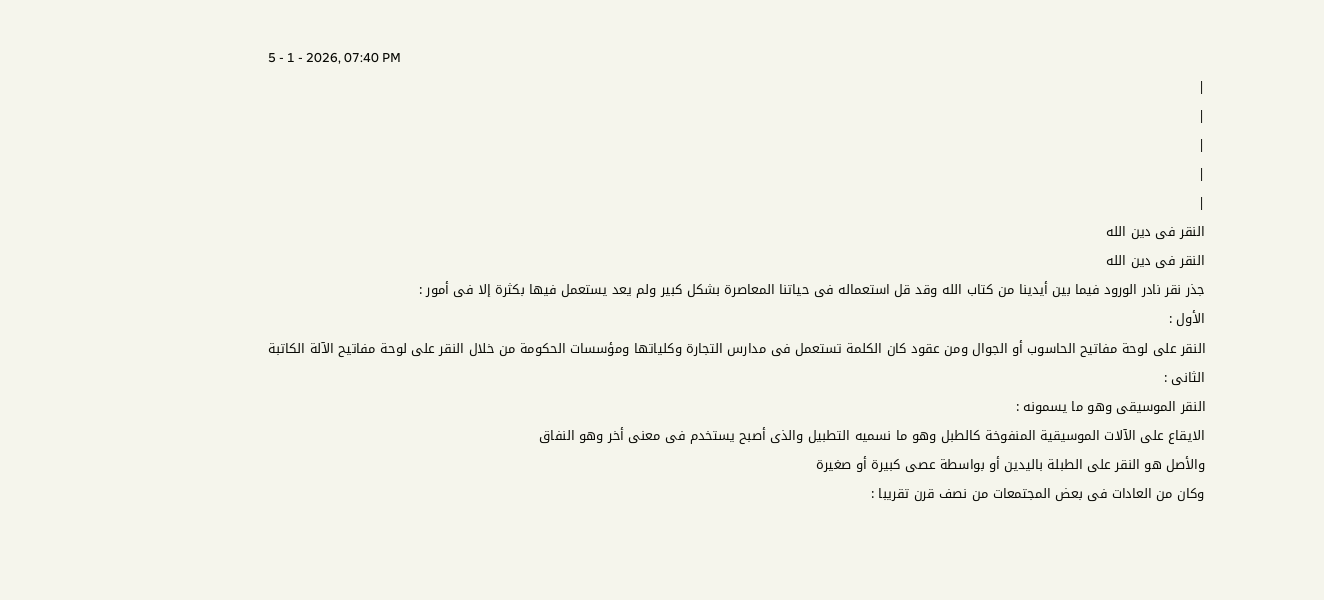5 - 1 - 2026, 07:40 PM
|
|
|
|
|
النقر فى دين الله
النقر فى دين الله
جذر نقر نادر الورود فيما بين أيدينا من كتاب الله وقد قل استعماله فى حياتنا المعاصرة بشكل كبير ولم يعد يستعمل فيها بكثرة إلا فى أمور :
الأول :
النقر على لوحة مفاتيح الحاسوب أو الجوال ومن عقود كان الكلمة تستعمل فى مدارس التجارة وكلياتها ومؤسسات الحكومة من خلال النقر على لوحة مفاتيح الآلة الكاتبة
الثانى :
النقر الموسيقى وهو ما يسمونه :
الايقاع على الآلات الموسيقية المنفوخة كالطبل وهو ما نسميه التطبيل والذى أصبح يستخدم فى معنى أخر وهو النفاق
والأصل هو النقر على الطبلة باليدين أو بواسطة عصى كبيرة أو صغيرة
وكان من العادات فى بعض المجتمعات من نصف قرن تقريبا :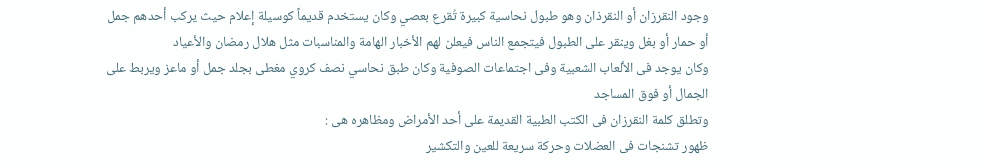وجود النقرزان أو النقرذان وهو طبول نحاسية كبيرة تُقرع بعصي وكان يستخدم قديماً كوسيلة إعلام حيث يركب أحدهم جمل أو حمار أو بغل وينقر على الطبول فيتجمع الناس فيعلن لهم الأخبار الهامة والمناسبات مثل هلال رمضان والأعياد
وكان يوجد فى الألعاب الشعبية وفى اجتماعات الصوفية وكان طبق نحاسي نصف كروي مغطى بجلد جمل أو ماعز ويربط على الجمال أو فوق المساجد
وتطلق كلمة النقرزان فى الكتب الطبية القديمة على أحد الأمراض ومظاهره هى :
ظهور تشنجات فى العضلات وحركة سريعة للعين والتكشير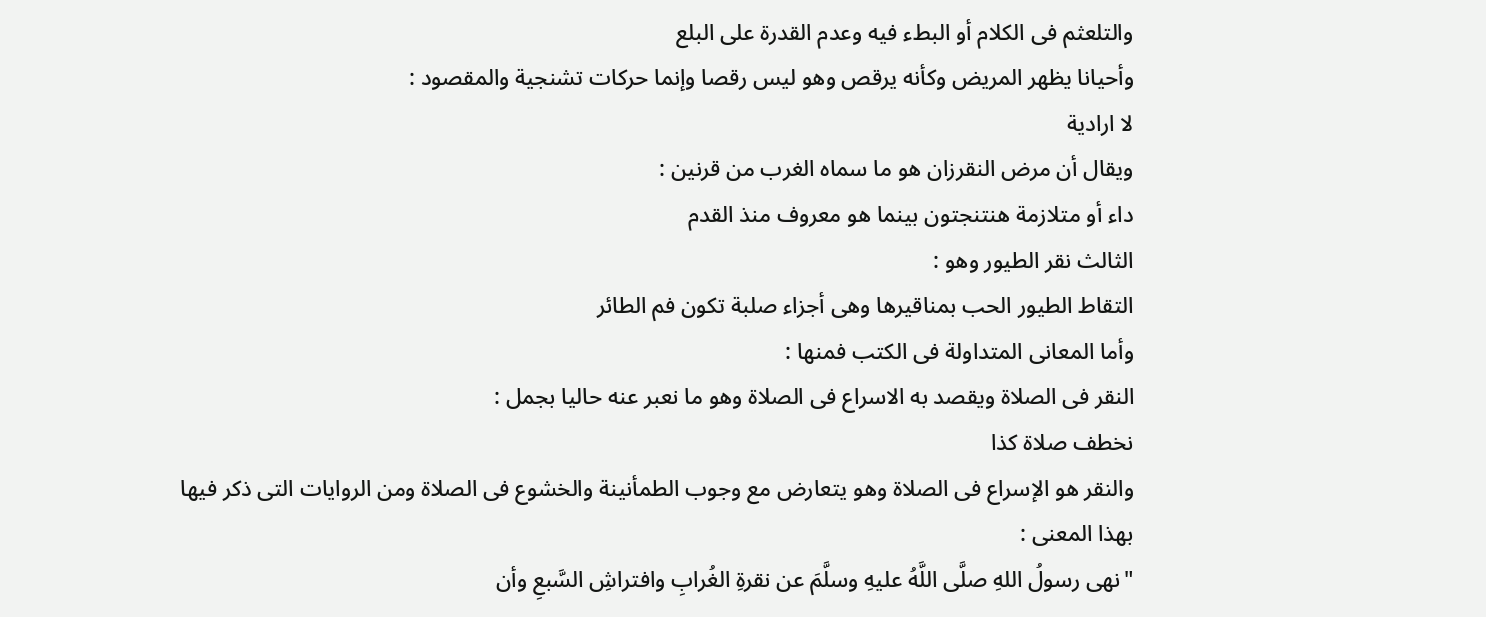والتلعثم فى الكلام أو البطء فيه وعدم القدرة على البلع
وأحيانا يظهر المريض وكأنه يرقص وهو ليس رقصا وإنما حركات تشنجية والمقصود :
لا ارادية
ويقال أن مرض النقرزان هو ما سماه الغرب من قرنين :
داء أو متلازمة هنتنجتون بينما هو معروف منذ القدم
الثالث نقر الطيور وهو :
التقاط الطيور الحب بمناقيرها وهى أجزاء صلبة تكون فم الطائر
وأما المعانى المتداولة فى الكتب فمنها :
النقر فى الصلاة ويقصد به الاسراع فى الصلاة وهو ما نعبر عنه حاليا بجمل :
نخطف صلاة كذا
والنقر هو الإسراع فى الصلاة وهو يتعارض مع وجوب الطمأنينة والخشوع فى الصلاة ومن الروايات التى ذكر فيها بهذا المعنى :
"نهى رسولُ اللهِ صلَّى اللَّهُ عليهِ وسلَّمَ عن نقرةِ الغُرابِ وافتراشِ السَّبعِ وأن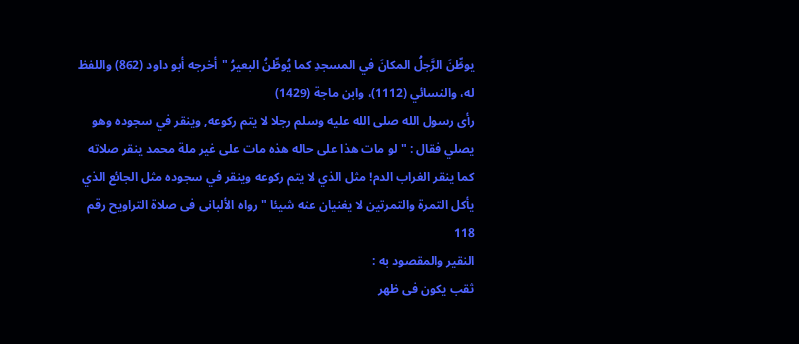يوطِّنَ الرَّجلُ المكانَ في المسجدِ كما يُوطِّنُ البعيرُ "أخرجه أبو داود (862) واللفظ له، والنسائي (1112)، وابن ماجة (1429)
رأى رسول الله صلى الله عليه وسلم رجلا لا يتم ركوعه, وينقر في سجوده وهو يصلي فقال : " لو مات هذا على حاله هذه مات على غير ملة محمد ينقر صلاته كما ينقر الغراب الدم! مثل الذي لا يتم ركوعه وينقر في سجوده مثل الجائع الذي يأكل التمرة والتمرتين لا يغنيان عنه شيئا " رواه الألبانى فى صلاة التراويح رقم 118
النقير والمقصود به :
ثقب يكون فى ظهر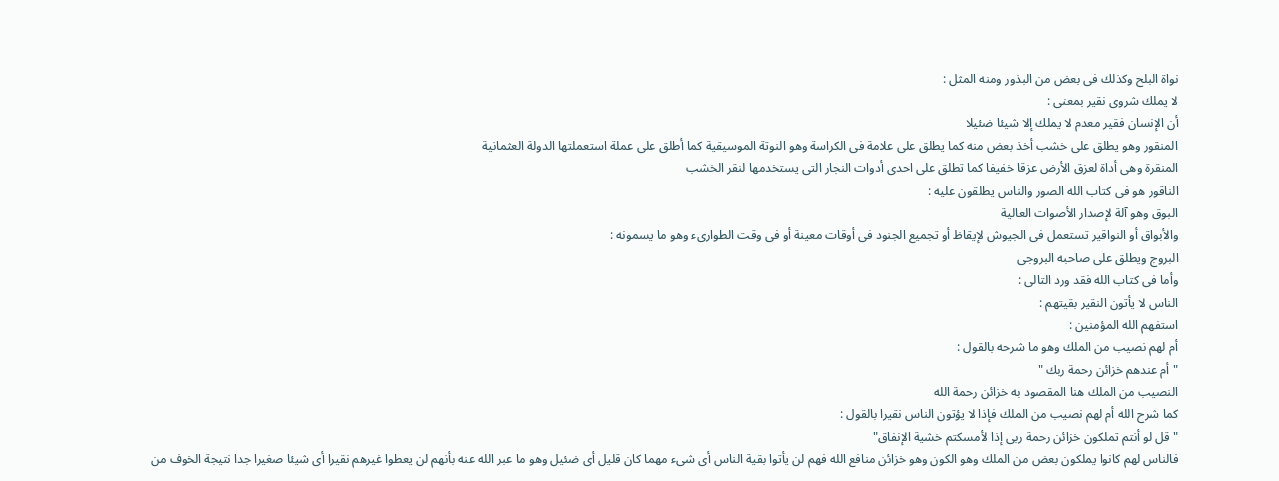نواة البلح وكذلك فى بعض من البذور ومنه المثل :
لا يملك شروى نقير بمعنى :
أن الإنسان فقير معدم لا يملك إلا شيئا ضئيلا
المنقور وهو يطلق على خشب أخذ بعض منه كما يطلق على علامة فى الكراسة وهو النوتة الموسيقية كما أطلق على عملة استعملتها الدولة العثمانية
المنقرة وهى أداة لعزق الأرض عزقا خفيفا كما تطلق على احدى أدوات النجار التى يستخدمها لنقر الخشب
الناقور هو فى كتاب الله الصور والناس يطلقون عليه :
البوق وهو آلة لإصدار الأصوات العالية
والأبواق أو النواقير تستعمل فى الجيوش لإيقاظ أو تجميع الجنود فى أوقات معينة أو فى وقت الطوارىء وهو ما يسمونه :
البروج ويطلق على صاحبه البروجى
وأما فى كتاب الله فقد ورد التالى :
الناس لا يأتون النقير بقيتهم :
استفهم الله المؤمنين :
أم لهم نصيب من الملك وهو ما شرحه بالقول :
"أم عندهم خزائن رحمة ربك "
النصيب من الملك هنا المقصود به خزائن رحمة الله
كما شرح الله أم لهم نصيب من الملك فإذا لا يؤتون الناس نقيرا بالقول :
"قل لو أنتم تملكون خزائن رحمة ربى إذا لأمسكتم خشية الإنفاق"
فالناس لهم كانوا يملكون بعض من الملك وهو الكون وهو خزائن منافع الله فهم لن يأتوا بقية الناس أى شىء مهما كان قليل أى ضئيل وهو ما عبر الله عنه بأنهم لن يعطوا غيرهم نقيرا أى شيئا صغيرا جدا نتيجة الخوف من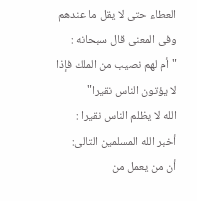العطاء حتى لا يقل ما عندهم
وفى المعنى قال سبحانه :
"أم لهم نصيب من الملك فإذا لا يؤتون الناس نقيرا"
الله لا يظلم الناس نقيرا :
أخبر الله المسلمين التالى:
أن من يعمل من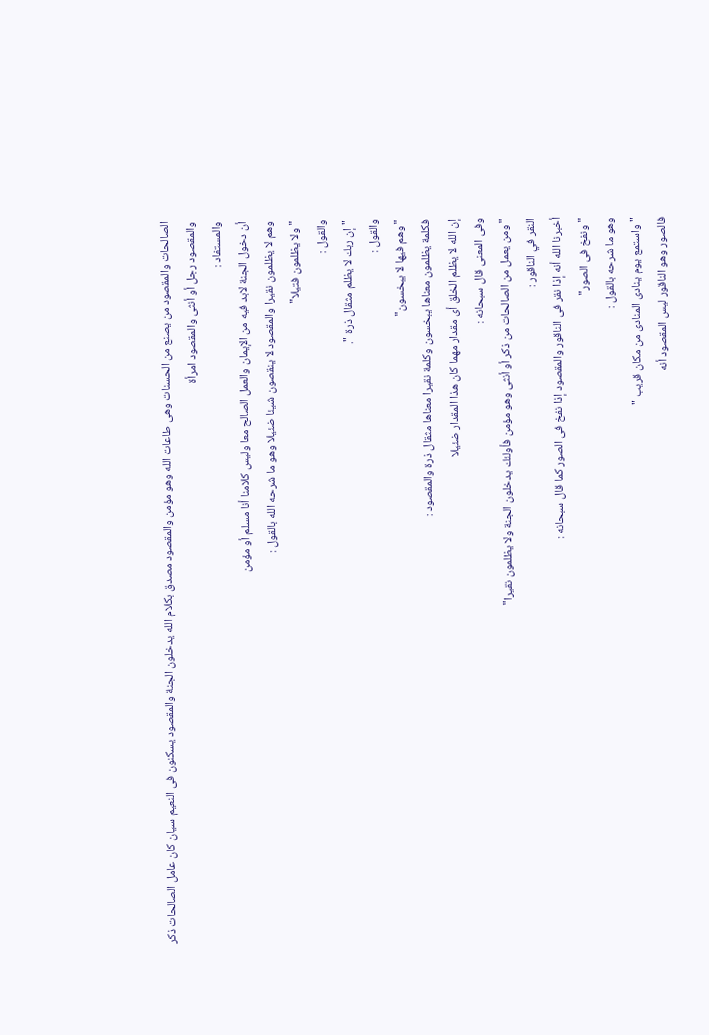الصالحات والمقصود من يصنع من الحسنات وهى طاعات الله وهو مؤمن والمقصود مصدق بكلام الله يدخلون الجنة والمقصود يسكنون فى النعيم سيان كان عامل الصالحات ذكر والمقصود رجل أو أنثى والمقصود امرأة
والمستفاد :
أن دخول الجنة لابد فيه من الإيمان والعمل الصالح معا وليس كلامنا أنا مسلم أو مؤمن
وهم لا يظلمون نقيرا والمقصود لا ينقصون شيئا ضئيلا وهو ما شرحه الله بالقول :
"ولا يظلمون فتيلا"
والقول :
" إن ربك لا يظلم مثقال ذرة ".
والقول :
"وهم فيها لا يبخسون"
فكلمة يظلمون معناها يبخسون وكلمة نقيرا معناها مثقال ذرة والمقصود :
إن الله لا يظلم الخلق أى مقدار مهما كان هذا المقدار ضئيلا
وفى المعنى قال سبحانه :
"ومن يعمل من الصالحات من ذكر أو أنثى وهو مؤمن فأولئك يدخلون الجنة ولا يظلمون نقيرا"
النقر في الناقور :
أخبرنا الله أنه إذا نقر فى الناقور والمقصود إذا نفخ فى الصور كما قال سبحانه :
"ونفخ فى الصور"
وهو ما شرحه بالقول :
" واستمع يوم ينادى المنادى من مكان قريب "
فالصور وهو الناقور ليس المقصود أنه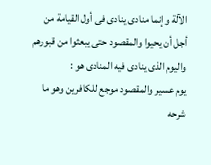الآلة وإنما منادى ينادى فى أول القيامة من أجل أن يحيوا والمقصود حتى يبعثوا من قبورهم
واليوم الذى ينادى فيه المنادى هو :
يوم عسير والمقصود موجع للكافرين وهو ما شرحه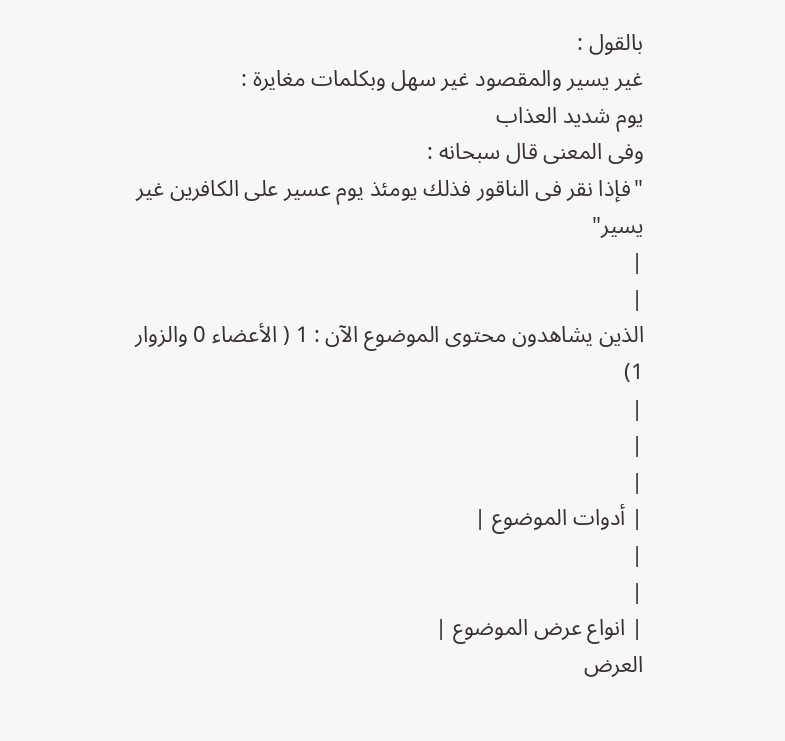بالقول :
غير يسير والمقصود غير سهل وبكلمات مغايرة :
يوم شديد العذاب
وفى المعنى قال سبحانه :
"فإذا نقر فى الناقور فذلك يومئذ يوم عسير على الكافرين غير يسير"
|
|
الذين يشاهدون محتوى الموضوع الآن : 1 ( الأعضاء 0 والزوار 1)
|
|
|
| أدوات الموضوع |
|
|
| انواع عرض الموضوع |
العرض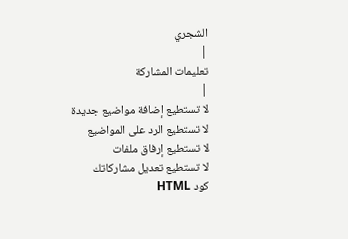الشجري
|
تعليمات المشاركة
|
لا تستطيع إضافة مواضيع جديدة
لا تستطيع الرد على المواضيع
لا تستطيع إرفاق ملفات
لا تستطيع تعديل مشاركاتك
كود HTML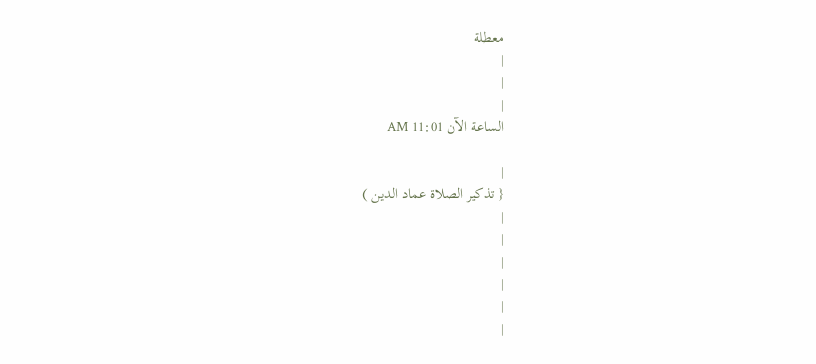معطلة
|
|
|
الساعة الآن 11:01 AM

|
{ تذكير الصلاة عماد الدين )
|
|
|
|
|
|